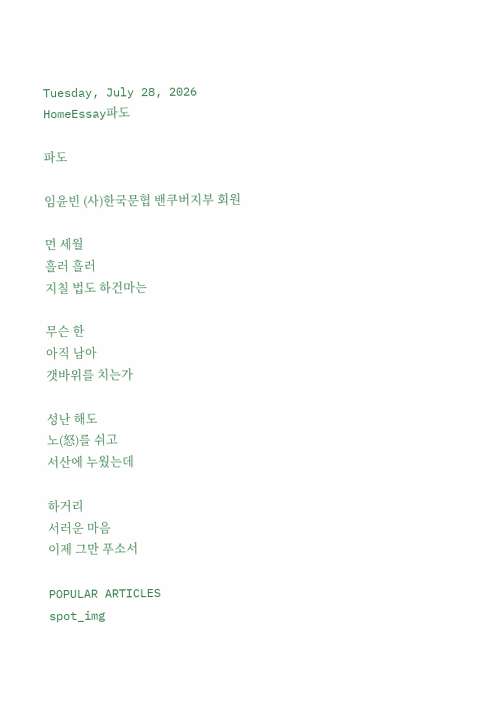Tuesday, July 28, 2026
HomeEssay파도

파도

임윤빈 (사)한국문협 밴쿠버지부 회원

먼 세월
흘러 흘러
지칠 법도 하건마는

무슨 한
아직 남아
갯바위를 치는가

성난 해도
노(怒)를 쉬고
서산에 누웠는데

하거리
서러운 마음
이제 그만 푸소서

POPULAR ARTICLES
spot_img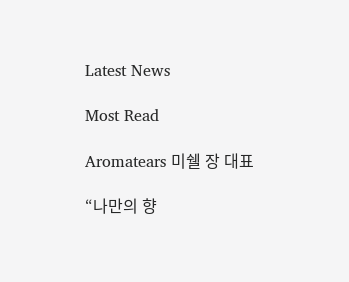Latest News

Most Read

Aromatears 미쉘 장 대표

“나만의 향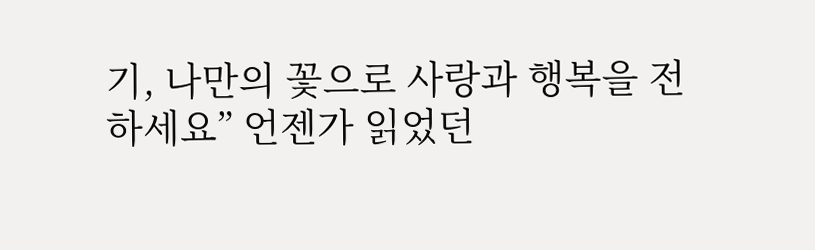기, 나만의 꽃으로 사랑과 행복을 전하세요” 언젠가 읽었던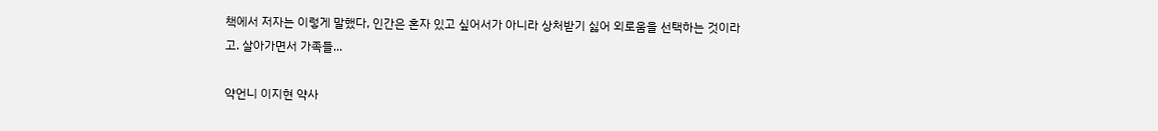책에서 저자는 이렇게 말했다, 인간은 혼자 있고 싶어서가 아니라 상처받기 싫어 외로움을 선택하는 것이라고. 살아가면서 가족들...

약언니 이지현 약사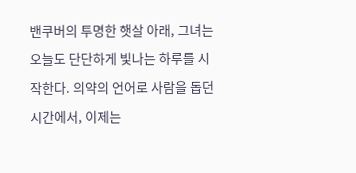밴쿠버의 투명한 햇살 아래, 그녀는 오늘도 단단하게 빛나는 하루를 시작한다. 의약의 언어로 사람을 돕던 시간에서, 이제는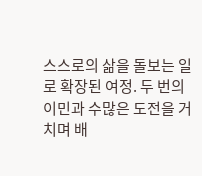스스로의 삶을 돌보는 일로 확장된 여정. 두 번의 이민과 수많은 도전을 거치며 배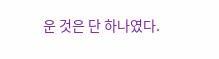운 것은 단 하나였다.